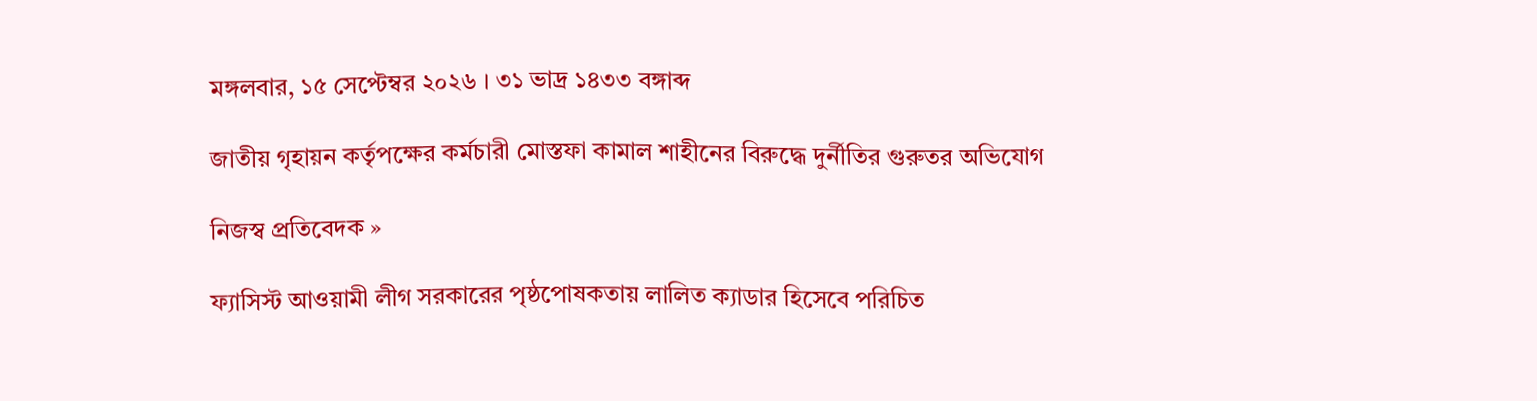মঙ্গলবার, ১৫ সেপ্টেম্বর ২০২৬ । ৩১ ভাদ্র ১৪৩৩ বঙ্গাব্দ

জাতীয় গৃহায়ন কর্তৃপক্ষের কর্মচারী মোস্তফা কামাল শাহীনের বিরুদ্ধে দুর্নীতির গুরুতর অভিযোগ

নিজস্ব প্রতিবেদক »

ফ্যাসিস্ট আওয়ামী লীগ সরকারের পৃষ্ঠপোষকতায় লালিত ক্যাডার হিসেবে পরিচিত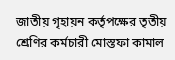জাতীয় গৃহায়ন কর্তৃপক্ষের তৃতীয় শ্রেণির কর্মচারী মোস্তফা কামাল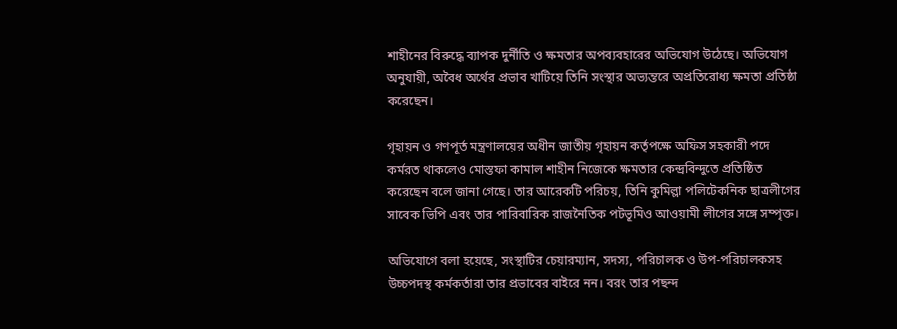শাহীনের বিরুদ্ধে ব্যাপক দুর্নীতি ও ক্ষমতার অপব্যবহারের অভিযোগ উঠেছে। অভিযোগ অনুযায়ী, অবৈধ অর্থের প্রভাব খাটিয়ে তিনি সংস্থার অভ্যন্তরে অপ্রতিরোধ্য ক্ষমতা প্রতিষ্ঠা করেছেন।

গৃহায়ন ও গণপূর্ত মন্ত্রণালয়ের অধীন জাতীয় গৃহায়ন কর্তৃপক্ষে অফিস সহকারী পদে কর্মরত থাকলেও মোস্তফা কামাল শাহীন নিজেকে ক্ষমতার কেন্দ্রবিন্দুতে প্রতিষ্ঠিত করেছেন বলে জানা গেছে। তার আরেকটি পরিচয়, তিনি কুমিল্লা পলিটেকনিক ছাত্রলীগের সাবেক ভিপি এবং তার পারিবারিক রাজনৈতিক পটভূমিও আওয়ামী লীগের সঙ্গে সম্পৃক্ত।

অভিযোগে বলা হয়েছে, সংস্থাটির চেয়ারম্যান, সদস্য, পরিচালক ও উপ-পরিচালকসহ উচ্চপদস্থ কর্মকর্তারা তার প্রভাবের বাইরে নন। বরং তার পছন্দ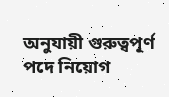অনুযায়ী গুরুত্বপূর্ণ পদে নিয়োগ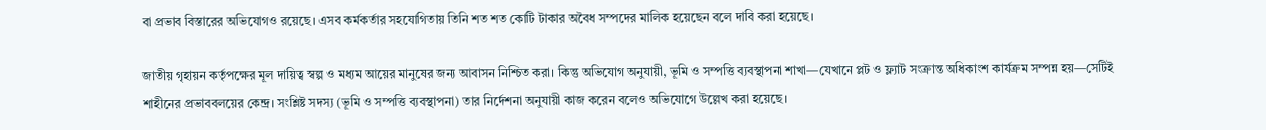বা প্রভাব বিস্তারের অভিযোগও রয়েছে। এসব কর্মকর্তার সহযোগিতায় তিনি শত শত কোটি টাকার অবৈধ সম্পদের মালিক হয়েছেন বলে দাবি করা হয়েছে।

জাতীয় গৃহায়ন কর্তৃপক্ষের মূল দায়িত্ব স্বল্প ও মধ্যম আয়ের মানুষের জন্য আবাসন নিশ্চিত করা। কিন্তু অভিযোগ অনুযায়ী, ভূমি ও সম্পত্তি ব্যবস্থাপনা শাখা—যেখানে প্লট ও ফ্ল্যাট সংক্রান্ত অধিকাংশ কার্যক্রম সম্পন্ন হয়—সেটিই শাহীনের প্রভাববলয়ের কেন্দ্র। সংশ্লিষ্ট সদস্য (ভূমি ও সম্পত্তি ব্যবস্থাপনা) তার নির্দেশনা অনুযায়ী কাজ করেন বলেও অভিযোগে উল্লেখ করা হয়েছে।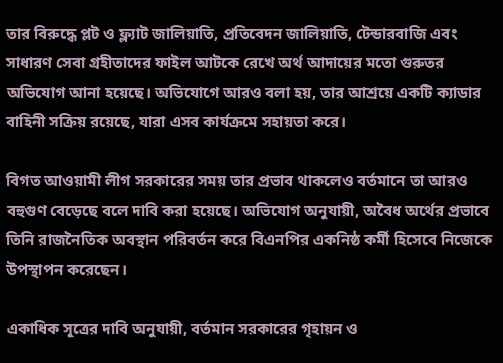তার বিরুদ্ধে প্লট ও ফ্ল্যাট জালিয়াতি, প্রতিবেদন জালিয়াতি, টেন্ডারবাজি এবং সাধারণ সেবা গ্রহীতাদের ফাইল আটকে রেখে অর্থ আদায়ের মতো গুরুতর অভিযোগ আনা হয়েছে। অভিযোগে আরও বলা হয়, তার আশ্রয়ে একটি ক্যাডার বাহিনী সক্রিয় রয়েছে, যারা এসব কার্যক্রমে সহায়তা করে।

বিগত আওয়ামী লীগ সরকারের সময় তার প্রভাব থাকলেও বর্তমানে তা আরও বহুগুণ বেড়েছে বলে দাবি করা হয়েছে। অভিযোগ অনুযায়ী, অবৈধ অর্থের প্রভাবে তিনি রাজনৈতিক অবস্থান পরিবর্তন করে বিএনপির একনিষ্ঠ কর্মী হিসেবে নিজেকে উপস্থাপন করেছেন।

একাধিক সূত্রের দাবি অনুযায়ী, বর্তমান সরকারের গৃহায়ন ও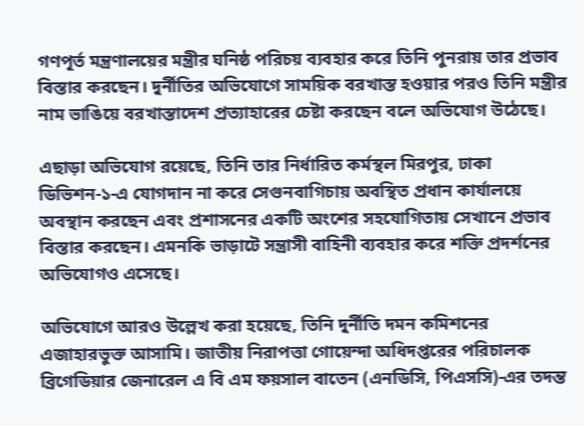গণপূর্ত মন্ত্রণালয়ের মন্ত্রীর ঘনিষ্ঠ পরিচয় ব্যবহার করে তিনি পুনরায় তার প্রভাব বিস্তার করছেন। দুর্নীতির অভিযোগে সাময়িক বরখাস্ত হওয়ার পরও তিনি মন্ত্রীর নাম ভাঙিয়ে বরখাস্তাদেশ প্রত্যাহারের চেষ্টা করছেন বলে অভিযোগ উঠেছে।

এছাড়া অভিযোগ রয়েছে, তিনি তার নির্ধারিত কর্মস্থল মিরপুর, ঢাকা ডিভিশন-১-এ যোগদান না করে সেগুনবাগিচায় অবস্থিত প্রধান কার্যালয়ে অবস্থান করছেন এবং প্রশাসনের একটি অংশের সহযোগিতায় সেখানে প্রভাব বিস্তার করছেন। এমনকি ভাড়াটে সন্ত্রাসী বাহিনী ব্যবহার করে শক্তি প্রদর্শনের অভিযোগও এসেছে।

অভিযোগে আরও উল্লেখ করা হয়েছে, তিনি দুর্নীতি দমন কমিশনের এজাহারভুক্ত আসামি। জাতীয় নিরাপত্তা গোয়েন্দা অধিদপ্তরের পরিচালক ব্রিগেডিয়ার জেনারেল এ বি এম ফয়সাল বাতেন (এনডিসি, পিএসসি)-এর তদন্ত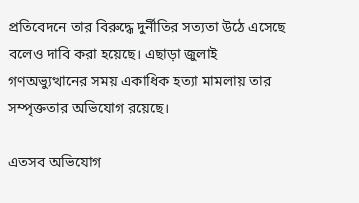প্রতিবেদনে তার বিরুদ্ধে দুর্নীতির সত্যতা উঠে এসেছে বলেও দাবি করা হয়েছে। এছাড়া জুলাই গণঅভ্যুত্থানের সময় একাধিক হত্যা মামলায় তার সম্পৃক্ততার অভিযোগ রয়েছে।

এতসব অভিযোগ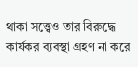থাকা সত্ত্বেও তার বিরুদ্ধে কার্যকর ব্যবস্থা গ্রহণ না করে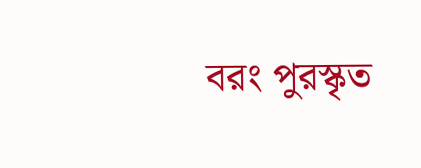বরং পুরস্কৃত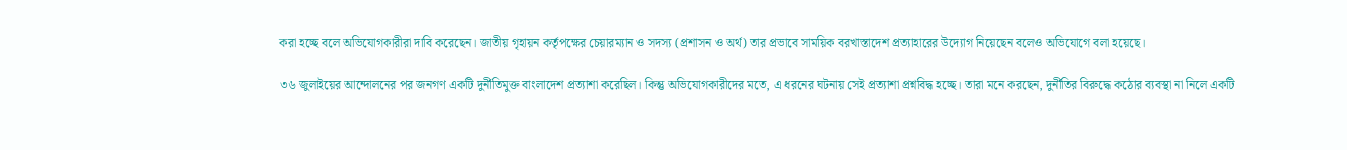করা হচ্ছে বলে অভিযোগকারীরা দাবি করেছেন। জাতীয় গৃহায়ন কর্তৃপক্ষের চেয়ারম্যান ও সদস্য (প্রশাসন ও অর্থ) তার প্রভাবে সাময়িক বরখাস্তাদেশ প্রত্যাহারের উদ্যোগ নিয়েছেন বলেও অভিযোগে বলা হয়েছে।

৩৬ জুলাইয়ের আন্দোলনের পর জনগণ একটি দুর্নীতিমুক্ত বাংলাদেশ প্রত্যাশা করেছিল। কিন্তু অভিযোগকারীদের মতে, এ ধরনের ঘটনায় সেই প্রত্যাশা প্রশ্নবিদ্ধ হচ্ছে। তারা মনে করছেন, দুর্নীতির বিরুদ্ধে কঠোর ব্যবস্থা না নিলে একটি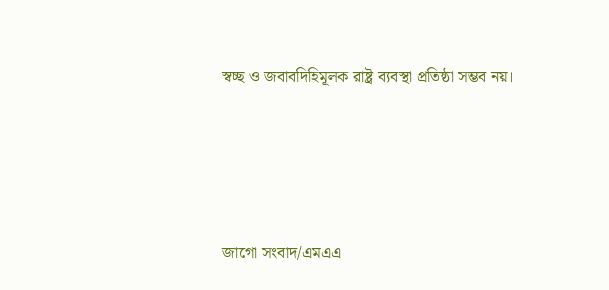স্বচ্ছ ও জবাবদিহিমূলক রাষ্ট্র ব্যবস্থা প্রতিষ্ঠা সম্ভব নয়।





জাগো সংবাদ/এমএএ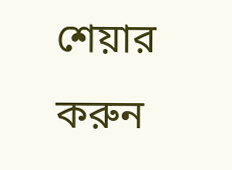শেয়ার করুন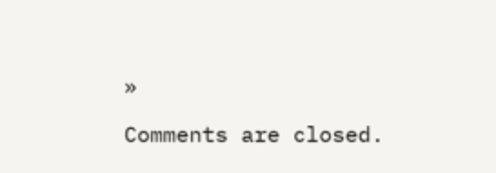»

Comments are closed.